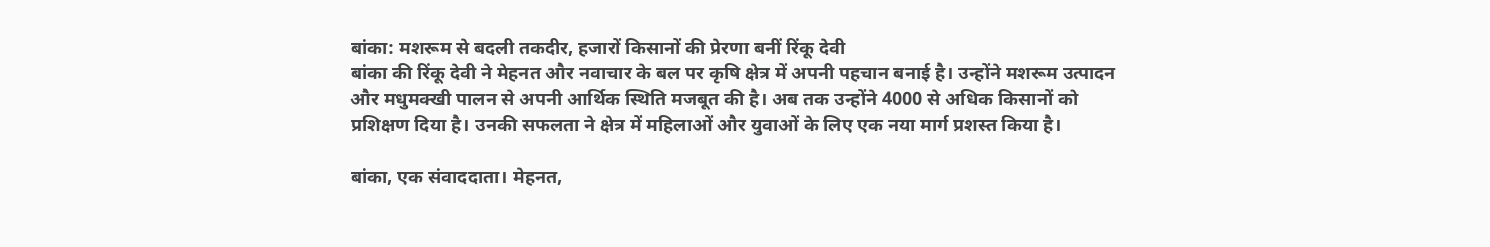बांका: मशरूम से बदली तकदीर, हजारों किसानों की प्रेरणा बनीं रिंकू देवी
बांका की रिंकू देवी ने मेहनत और नवाचार के बल पर कृषि क्षेत्र में अपनी पहचान बनाई है। उन्होंने मशरूम उत्पादन और मधुमक्खी पालन से अपनी आर्थिक स्थिति मजबूत की है। अब तक उन्होंने 4000 से अधिक किसानों को प्रशिक्षण दिया है। उनकी सफलता ने क्षेत्र में महिलाओं और युवाओं के लिए एक नया मार्ग प्रशस्त किया है।

बांका, एक संवाददाता। मेहनत,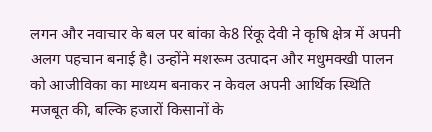लगन और नवाचार के बल पर बांका के8 रिंकू देवी ने कृषि क्षेत्र में अपनी अलग पहचान बनाई है। उन्होंने मशरूम उत्पादन और मधुमक्खी पालन को आजीविका का माध्यम बनाकर न केवल अपनी आर्थिक स्थिति मजबूत की, बल्कि हजारों किसानों के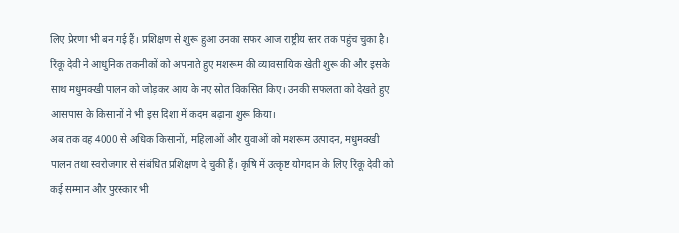लिए प्रेरणा भी बन गई हैं। प्रशिक्षण से शुरू हुआ उनका सफर आज राष्ट्रीय स्तर तक पहुंच चुका है। रिंकू देवी ने आधुनिक तकनीकों को अपनाते हुए मशरूम की व्यावसायिक खेती शुरू की और इसके साथ मधुमक्खी पालन को जोड़कर आय के नए स्रोत विकसित किए। उनकी सफलता को देखते हुए आसपास के किसानों ने भी इस दिशा में कदम बढ़ाना शुरू किया।
अब तक वह 4000 से अधिक किसानों, महिलाओं और युवाओं को मशरूम उत्पादन, मधुमक्खी पालन तथा स्वरोजगार से संबंधित प्रशिक्षण दे चुकी हैं। कृषि में उत्कृष्ट योगदान के लिए रिंकू देवी को कई सम्मान और पुरस्कार भी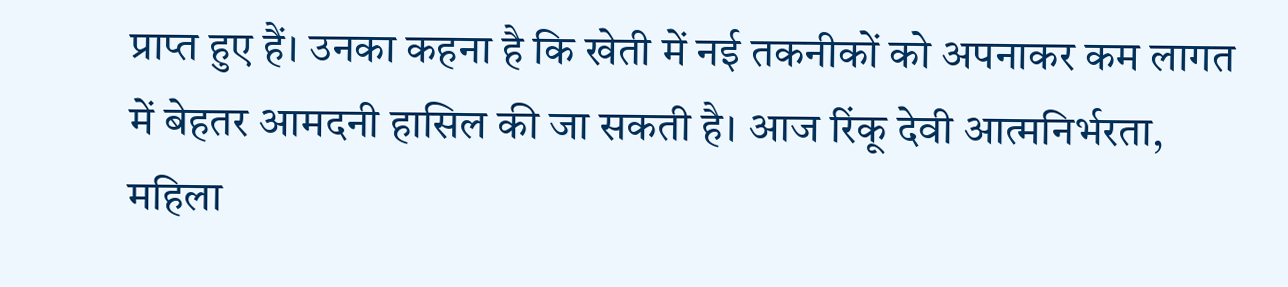प्राप्त हुए हैं। उनका कहना है कि खेती में नई तकनीकों को अपनाकर कम लागत में बेहतर आमदनी हासिल की जा सकती है। आज रिंकू देवी आत्मनिर्भरता, महिला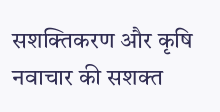सशक्तिकरण और कृषि नवाचार की सशक्त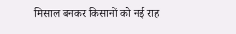मिसाल बनकर किसानों को नई राह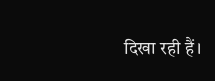दिखा रही हैं।